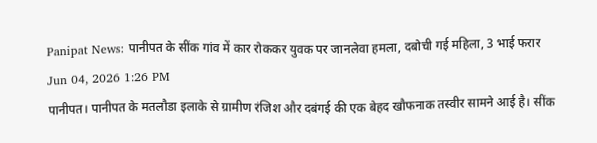Panipat News: पानीपत के सींक गांव में कार रोककर युवक पर जानलेवा हमला, दबोची गई महिला, 3 भाई फरार
Jun 04, 2026 1:26 PM
पानीपत। पानीपत के मतलौडा इलाके से ग्रामीण रंजिश और दबंगई की एक बेहद खौफनाक तस्वीर सामने आई है। सींक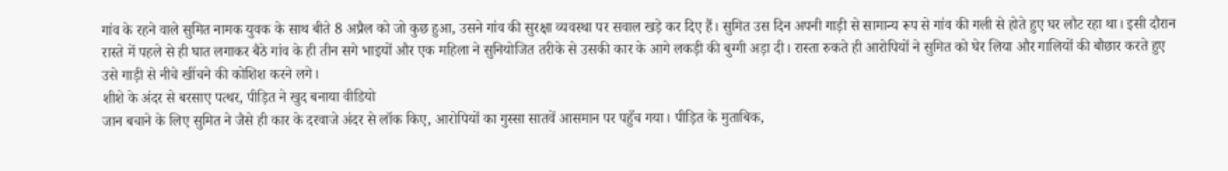गांव के रहने वाले सुमित नामक युवक के साथ बीते 8 अप्रैल को जो कुछ हुआ, उसने गांव की सुरक्षा व्यवस्था पर सवाल खड़े कर दिए हैं। सुमित उस दिन अपनी गाड़ी से सामान्य रूप से गांव की गली से होते हुए घर लौट रहा था। इसी दौरान रास्ते में पहले से ही घात लगाकर बैठे गांव के ही तीन सगे भाइयों और एक महिला ने सुनियोजित तरीके से उसकी कार के आगे लकड़ी की बुग्गी अड़ा दी। रास्ता रुकते ही आरोपियों ने सुमित को घेर लिया और गालियों की बौछार करते हुए उसे गाड़ी से नीचे खींचने की कोशिश करने लगे।
शीशे के अंदर से बरसाए पत्थर, पीड़ित ने खुद बनाया वीडियो
जान बचाने के लिए सुमित ने जैसे ही कार के दरवाजे अंदर से लॉक किए, आरोपियों का गुस्सा सातवें आसमान पर पहुँच गया। पीड़ित के मुताबिक,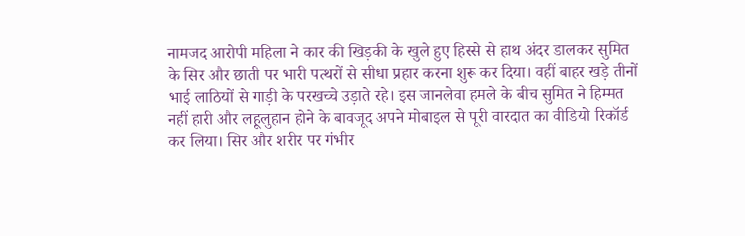नामजद आरोपी महिला ने कार की खिड़की के खुले हुए हिस्से से हाथ अंदर डालकर सुमित के सिर और छाती पर भारी पत्थरों से सीधा प्रहार करना शुरू कर दिया। वहीं बाहर खड़े तीनों भाई लाठियों से गाड़ी के परखच्चे उड़ाते रहे। इस जानलेवा हमले के बीच सुमित ने हिम्मत नहीं हारी और लहूलुहान होने के बावजूद अपने मोबाइल से पूरी वारदात का वीडियो रिकॉर्ड कर लिया। सिर और शरीर पर गंभीर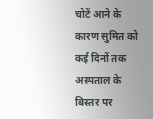चोटें आने के कारण सुमित को कई दिनों तक अस्पताल के बिस्तर पर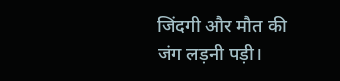जिंदगी और मौत की जंग लड़नी पड़ी।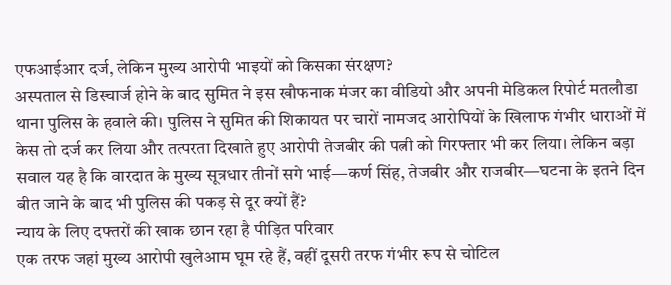एफआईआर दर्ज, लेकिन मुख्य आरोपी भाइयों को किसका संरक्षण?
अस्पताल से डिस्चार्ज होने के बाद सुमित ने इस खौफनाक मंजर का वीडियो और अपनी मेडिकल रिपोर्ट मतलौडा थाना पुलिस के हवाले की। पुलिस ने सुमित की शिकायत पर चारों नामजद आरोपियों के खिलाफ गंभीर धाराओं में केस तो दर्ज कर लिया और तत्परता दिखाते हुए आरोपी तेजबीर की पत्नी को गिरफ्तार भी कर लिया। लेकिन बड़ा सवाल यह है कि वारदात के मुख्य सूत्रधार तीनों सगे भाई—कर्ण सिंह, तेजबीर और राजबीर—घटना के इतने दिन बीत जाने के बाद भी पुलिस की पकड़ से दूर क्यों हैं?
न्याय के लिए दफ्तरों की खाक छान रहा है पीड़ित परिवार
एक तरफ जहां मुख्य आरोपी खुलेआम घूम रहे हैं, वहीं दूसरी तरफ गंभीर रूप से चोटिल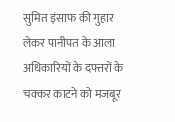सुमित इंसाफ की गुहार लेकर पानीपत के आला अधिकारियों के दफ्तरों के चक्कर काटने को मजबूर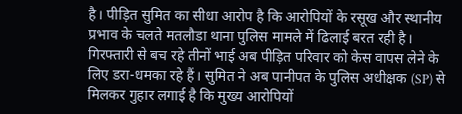है। पीड़ित सुमित का सीधा आरोप है कि आरोपियों के रसूख और स्थानीय प्रभाव के चलते मतलौडा थाना पुलिस मामले में ढिलाई बरत रही है। गिरफ्तारी से बच रहे तीनों भाई अब पीड़ित परिवार को केस वापस लेने के लिए डरा-धमका रहे हैं। सुमित ने अब पानीपत के पुलिस अधीक्षक (SP) से मिलकर गुहार लगाई है कि मुख्य आरोपियों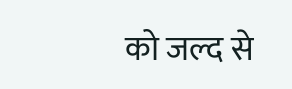को जल्द से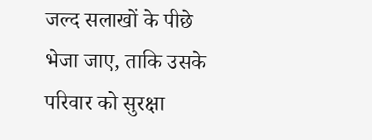जल्द सलाखों के पीछे भेजा जाए, ताकि उसके परिवार को सुरक्षा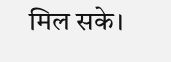मिल सके।